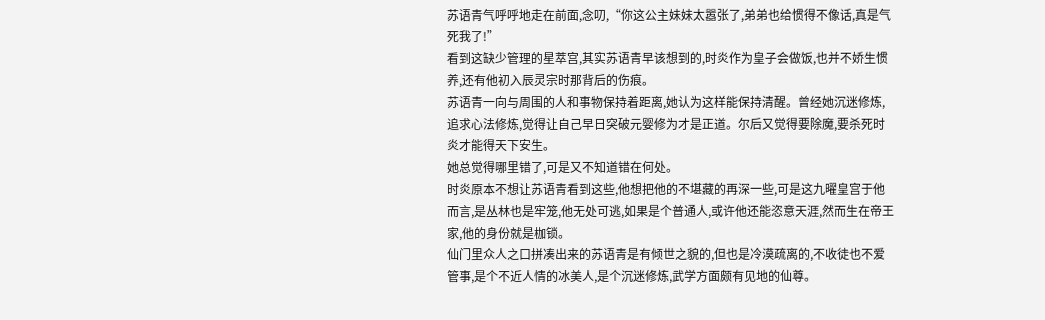苏语青气呼呼地走在前面,念叨,“你这公主妹妹太嚣张了,弟弟也给惯得不像话,真是气死我了!”
看到这缺少管理的星萃宫,其实苏语青早该想到的,时炎作为皇子会做饭,也并不娇生惯养,还有他初入辰灵宗时那背后的伤痕。
苏语青一向与周围的人和事物保持着距离,她认为这样能保持清醒。曾经她沉迷修炼,追求心法修炼,觉得让自己早日突破元婴修为才是正道。尔后又觉得要除魔,要杀死时炎才能得天下安生。
她总觉得哪里错了,可是又不知道错在何处。
时炎原本不想让苏语青看到这些,他想把他的不堪藏的再深一些,可是这九曜皇宫于他而言,是丛林也是牢笼,他无处可逃,如果是个普通人,或许他还能恣意天涯,然而生在帝王家,他的身份就是枷锁。
仙门里众人之口拼凑出来的苏语青是有倾世之貌的,但也是冷漠疏离的,不收徒也不爱管事,是个不近人情的冰美人,是个沉迷修炼,武学方面颇有见地的仙尊。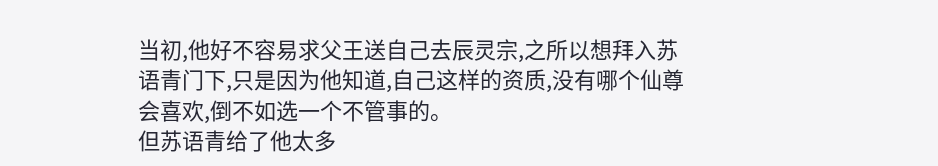当初,他好不容易求父王送自己去辰灵宗,之所以想拜入苏语青门下,只是因为他知道,自己这样的资质,没有哪个仙尊会喜欢,倒不如选一个不管事的。
但苏语青给了他太多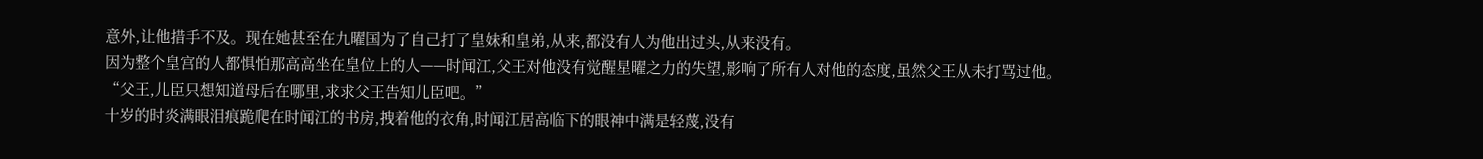意外,让他措手不及。现在她甚至在九曜国为了自己打了皇妹和皇弟,从来,都没有人为他出过头,从来没有。
因为整个皇宫的人都惧怕那高高坐在皇位上的人——时闻江,父王对他没有觉醒星曜之力的失望,影响了所有人对他的态度,虽然父王从未打骂过他。
“父王,儿臣只想知道母后在哪里,求求父王告知儿臣吧。”
十岁的时炎满眼泪痕跪爬在时闻江的书房,拽着他的衣角,时闻江居高临下的眼神中满是轻蔑,没有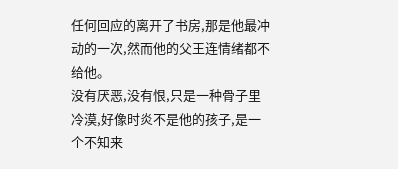任何回应的离开了书房,那是他最冲动的一次,然而他的父王连情绪都不给他。
没有厌恶,没有恨,只是一种骨子里冷漠,好像时炎不是他的孩子,是一个不知来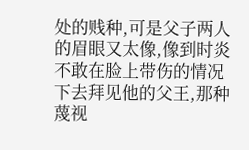处的贱种,可是父子两人的眉眼又太像,像到时炎不敢在脸上带伤的情况下去拜见他的父王,那种蔑视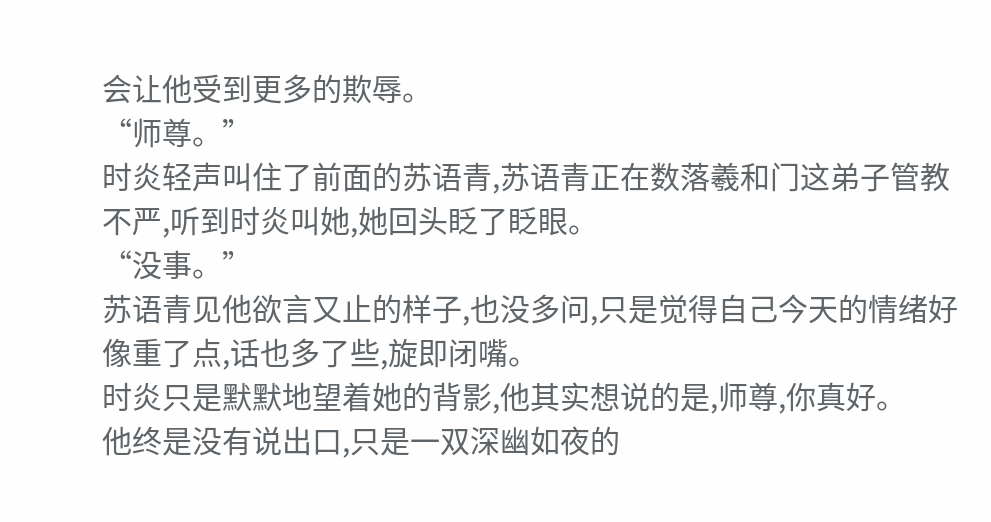会让他受到更多的欺辱。
“师尊。”
时炎轻声叫住了前面的苏语青,苏语青正在数落羲和门这弟子管教不严,听到时炎叫她,她回头眨了眨眼。
“没事。”
苏语青见他欲言又止的样子,也没多问,只是觉得自己今天的情绪好像重了点,话也多了些,旋即闭嘴。
时炎只是默默地望着她的背影,他其实想说的是,师尊,你真好。
他终是没有说出口,只是一双深幽如夜的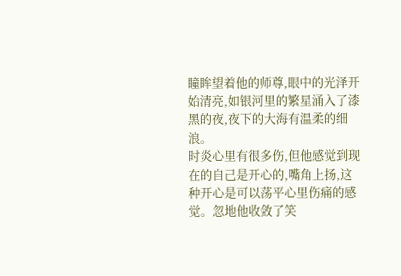瞳眸望着他的师尊,眼中的光泽开始清亮,如银河里的繁星涌入了漆黑的夜,夜下的大海有温柔的细浪。
时炎心里有很多伤,但他感觉到现在的自己是开心的,嘴角上扬,这种开心是可以荡平心里伤痛的感觉。忽地他收敛了笑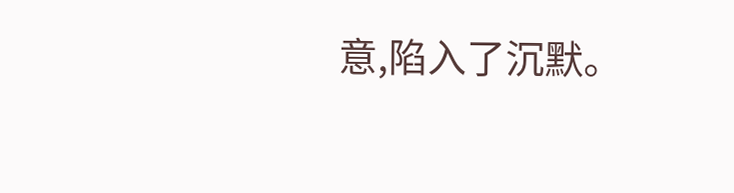意,陷入了沉默。